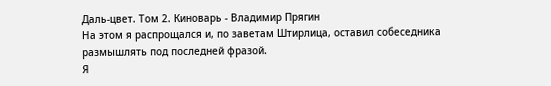Даль-цвет. Том 2. Киноварь - Владимир Прягин
На этом я распрощался и, по заветам Штирлица, оставил собеседника размышлять под последней фразой.
Я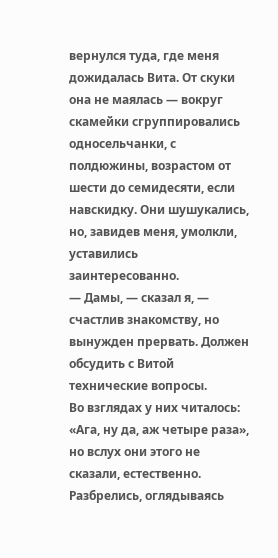вернулся туда, где меня дожидалась Вита. От скуки она не маялась — вокруг скамейки сгруппировались односельчанки, с полдюжины, возрастом от шести до семидесяти, если навскидку. Они шушукались, но, завидев меня, умолкли, уставились заинтересованно.
— Дамы, — сказал я, — счастлив знакомству, но вынужден прервать. Должен обсудить с Витой технические вопросы.
Во взглядах у них читалось: «Ага, ну да, аж четыре раза», но вслух они этого не сказали, естественно. Разбрелись, оглядываясь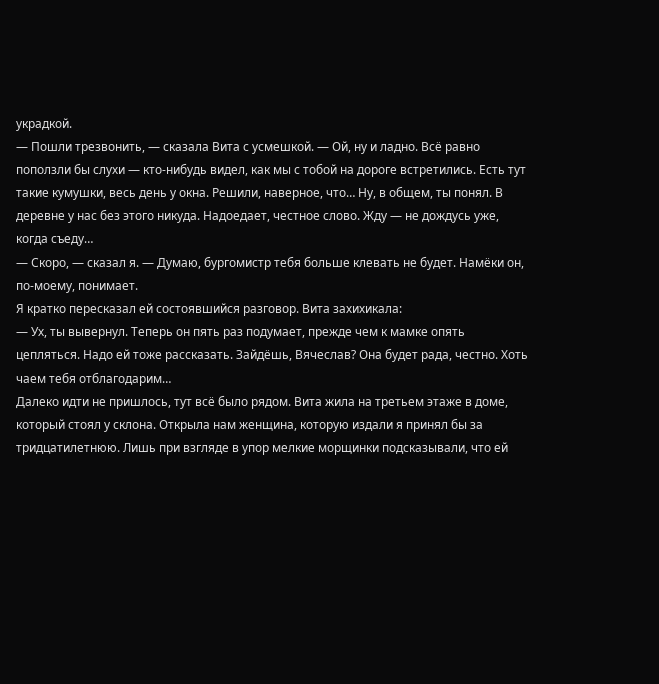украдкой.
— Пошли трезвонить, — сказала Вита с усмешкой. — Ой, ну и ладно. Всё равно поползли бы слухи — кто-нибудь видел, как мы с тобой на дороге встретились. Есть тут такие кумушки, весь день у окна. Решили, наверное, что… Ну, в общем, ты понял. В деревне у нас без этого никуда. Надоедает, честное слово. Жду — не дождусь уже, когда съеду…
— Скоро, — сказал я. — Думаю, бургомистр тебя больше клевать не будет. Намёки он, по-моему, понимает.
Я кратко пересказал ей состоявшийся разговор. Вита захихикала:
— Ух, ты вывернул. Теперь он пять раз подумает, прежде чем к мамке опять цепляться. Надо ей тоже рассказать. Зайдёшь, Вячеслав? Она будет рада, честно. Хоть чаем тебя отблагодарим…
Далеко идти не пришлось, тут всё было рядом. Вита жила на третьем этаже в доме, который стоял у склона. Открыла нам женщина, которую издали я принял бы за тридцатилетнюю. Лишь при взгляде в упор мелкие морщинки подсказывали, что ей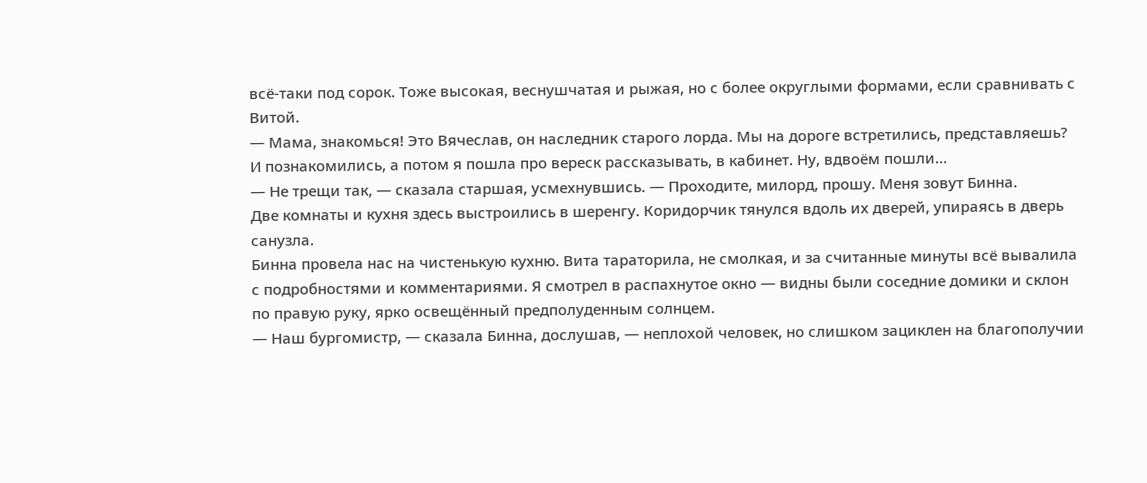всё-таки под сорок. Тоже высокая, веснушчатая и рыжая, но с более округлыми формами, если сравнивать с Витой.
— Мама, знакомься! Это Вячеслав, он наследник старого лорда. Мы на дороге встретились, представляешь? И познакомились, а потом я пошла про вереск рассказывать, в кабинет. Ну, вдвоём пошли…
— Не трещи так, — сказала старшая, усмехнувшись. — Проходите, милорд, прошу. Меня зовут Бинна.
Две комнаты и кухня здесь выстроились в шеренгу. Коридорчик тянулся вдоль их дверей, упираясь в дверь санузла.
Бинна провела нас на чистенькую кухню. Вита тараторила, не смолкая, и за считанные минуты всё вывалила с подробностями и комментариями. Я смотрел в распахнутое окно — видны были соседние домики и склон по правую руку, ярко освещённый предполуденным солнцем.
— Наш бургомистр, — сказала Бинна, дослушав, — неплохой человек, но слишком зациклен на благополучии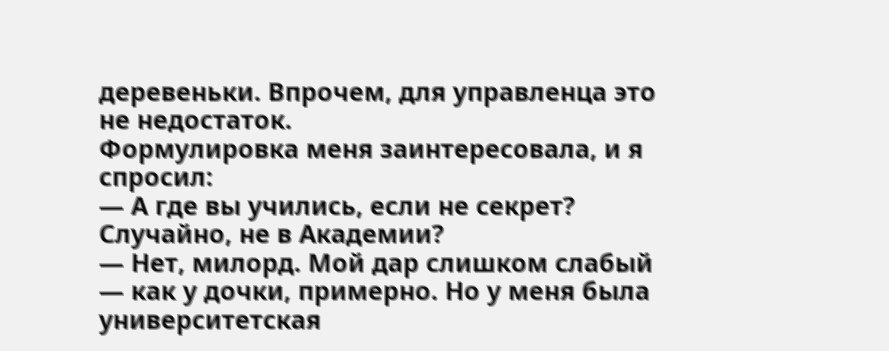деревеньки. Впрочем, для управленца это не недостаток.
Формулировка меня заинтересовала, и я спросил:
— А где вы учились, если не секрет? Случайно, не в Академии?
— Нет, милорд. Мой дар слишком слабый — как у дочки, примерно. Но у меня была университетская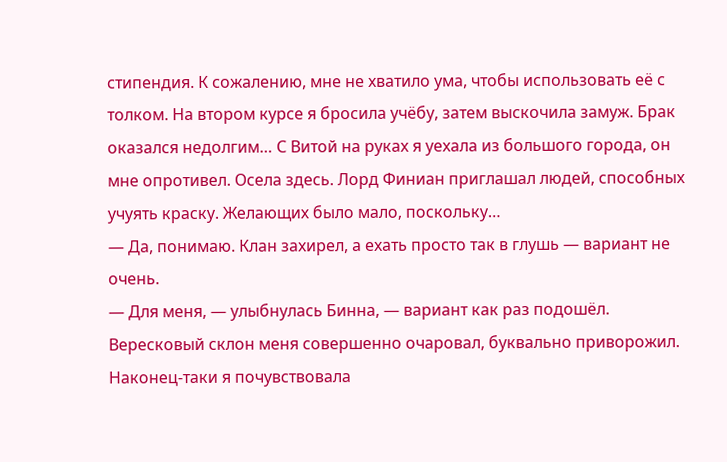стипендия. К сожалению, мне не хватило ума, чтобы использовать её с толком. На втором курсе я бросила учёбу, затем выскочила замуж. Брак оказался недолгим… С Витой на руках я уехала из большого города, он мне опротивел. Осела здесь. Лорд Финиан приглашал людей, способных учуять краску. Желающих было мало, поскольку…
— Да, понимаю. Клан захирел, а ехать просто так в глушь — вариант не очень.
— Для меня, — улыбнулась Бинна, — вариант как раз подошёл. Вересковый склон меня совершенно очаровал, буквально приворожил. Наконец-таки я почувствовала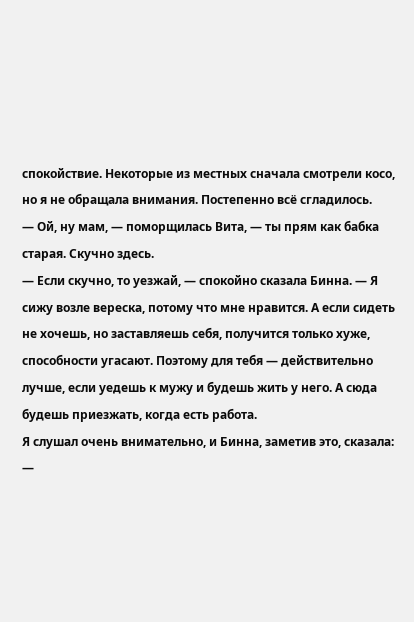спокойствие. Некоторые из местных сначала смотрели косо, но я не обращала внимания. Постепенно всё сгладилось.
— Ой, ну мам, — поморщилась Вита, — ты прям как бабка старая. Скучно здесь.
— Если скучно, то уезжай, — спокойно сказала Бинна. — Я сижу возле вереска, потому что мне нравится. А если сидеть не хочешь, но заставляешь себя, получится только хуже, способности угасают. Поэтому для тебя — действительно лучше, если уедешь к мужу и будешь жить у него. А сюда будешь приезжать, когда есть работа.
Я слушал очень внимательно, и Бинна, заметив это, сказала:
—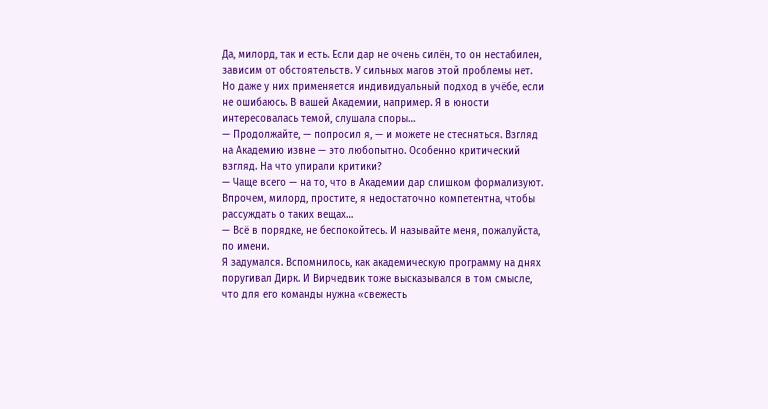Да, милорд, так и есть. Если дар не очень силён, то он нестабилен, зависим от обстоятельств. У сильных магов этой проблемы нет. Но даже у них применяется индивидуальный подход в учёбе, если не ошибаюсь. В вашей Академии, например. Я в юности интересовалась темой, слушала споры…
— Продолжайте, — попросил я, — и можете не стесняться. Взгляд на Академию извне — это любопытно. Особенно критический взгляд. На что упирали критики?
— Чаще всего — на то, что в Академии дар слишком формализуют. Впрочем, милорд, простите, я недостаточно компетентна, чтобы рассуждать о таких вещах…
— Всё в порядке, не беспокойтесь. И называйте меня, пожалуйста, по имени.
Я задумался. Вспомнилось, как академическую программу на днях поругивал Дирк. И Вирчедвик тоже высказывался в том смысле, что для его команды нужна «свежесть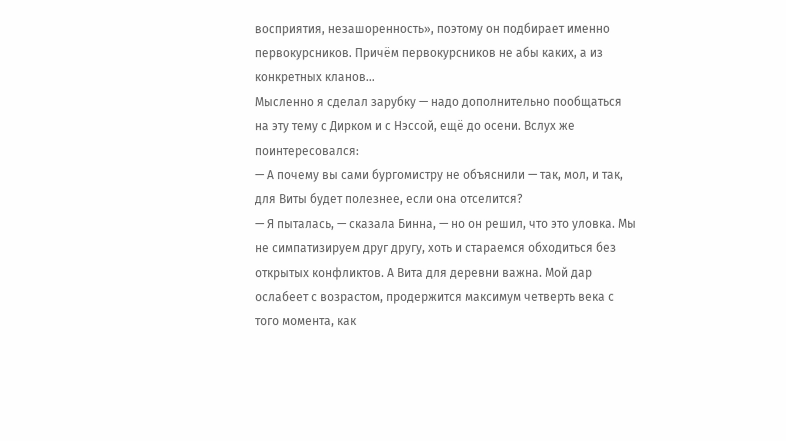восприятия, незашоренность», поэтому он подбирает именно первокурсников. Причём первокурсников не абы каких, а из конкретных кланов…
Мысленно я сделал зарубку — надо дополнительно пообщаться на эту тему с Дирком и с Нэссой, ещё до осени. Вслух же поинтересовался:
— А почему вы сами бургомистру не объяснили — так, мол, и так, для Виты будет полезнее, если она отселится?
— Я пыталась, — сказала Бинна, — но он решил, что это уловка. Мы не симпатизируем друг другу, хоть и стараемся обходиться без открытых конфликтов. А Вита для деревни важна. Мой дар ослабеет с возрастом, продержится максимум четверть века с того момента, как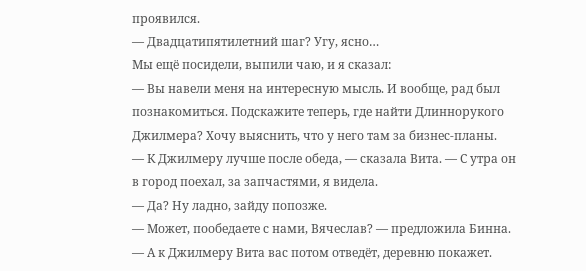проявился.
— Двадцатипятилетний шаг? Угу, ясно…
Мы ещё посидели, выпили чаю, и я сказал:
— Вы навели меня на интересную мысль. И вообще, рад был познакомиться. Подскажите теперь, где найти Длиннорукого Джилмера? Хочу выяснить, что у него там за бизнес-планы.
— К Джилмеру лучше после обеда, — сказала Вита. — С утра он в город поехал, за запчастями, я видела.
— Да? Ну ладно, зайду попозже.
— Может, пообедаете с нами, Вячеслав? — предложила Бинна. — А к Джилмеру Вита вас потом отведёт, деревню покажет.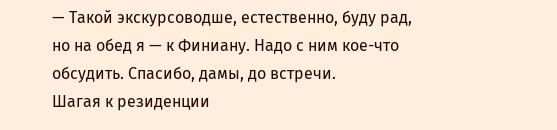— Такой экскурсоводше, естественно, буду рад, но на обед я — к Финиану. Надо с ним кое-что обсудить. Спасибо, дамы, до встречи.
Шагая к резиденции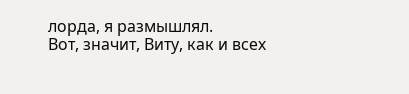лорда, я размышлял.
Вот, значит, Виту, как и всех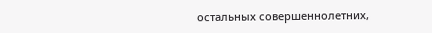остальных совершеннолетних,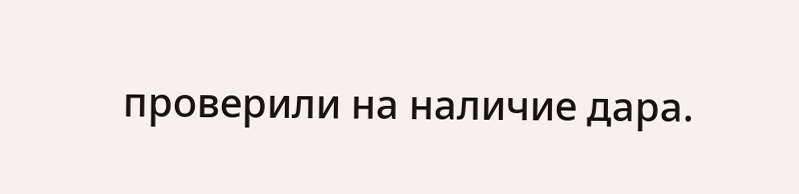проверили на наличие дара.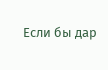Если бы дар